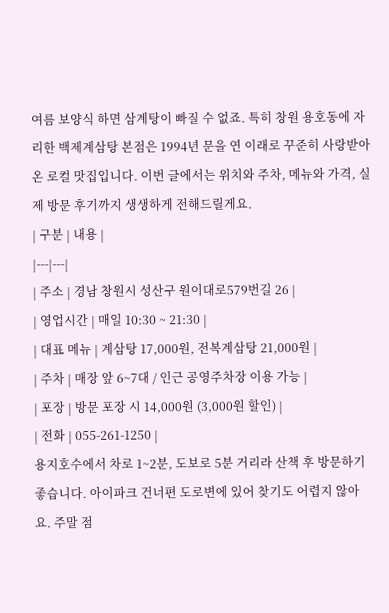여름 보양식 하면 삼계탕이 빠질 수 없죠. 특히 창원 용호동에 자리한 백제계삼탕 본점은 1994년 문을 연 이래로 꾸준히 사랑받아온 로컬 맛집입니다. 이번 글에서는 위치와 주차, 메뉴와 가격, 실제 방문 후기까지 생생하게 전해드릴게요.
| 구분 | 내용 |
|---|---|
| 주소 | 경남 창원시 성산구 원이대로579번길 26 |
| 영업시간 | 매일 10:30 ~ 21:30 |
| 대표 메뉴 | 계삼탕 17,000원, 전복계삼탕 21,000원 |
| 주차 | 매장 앞 6~7대 / 인근 공영주차장 이용 가능 |
| 포장 | 방문 포장 시 14,000원 (3,000원 할인) |
| 전화 | 055-261-1250 |
용지호수에서 차로 1~2분, 도보로 5분 거리라 산책 후 방문하기 좋습니다. 아이파크 건너편 도로변에 있어 찾기도 어렵지 않아요. 주말 점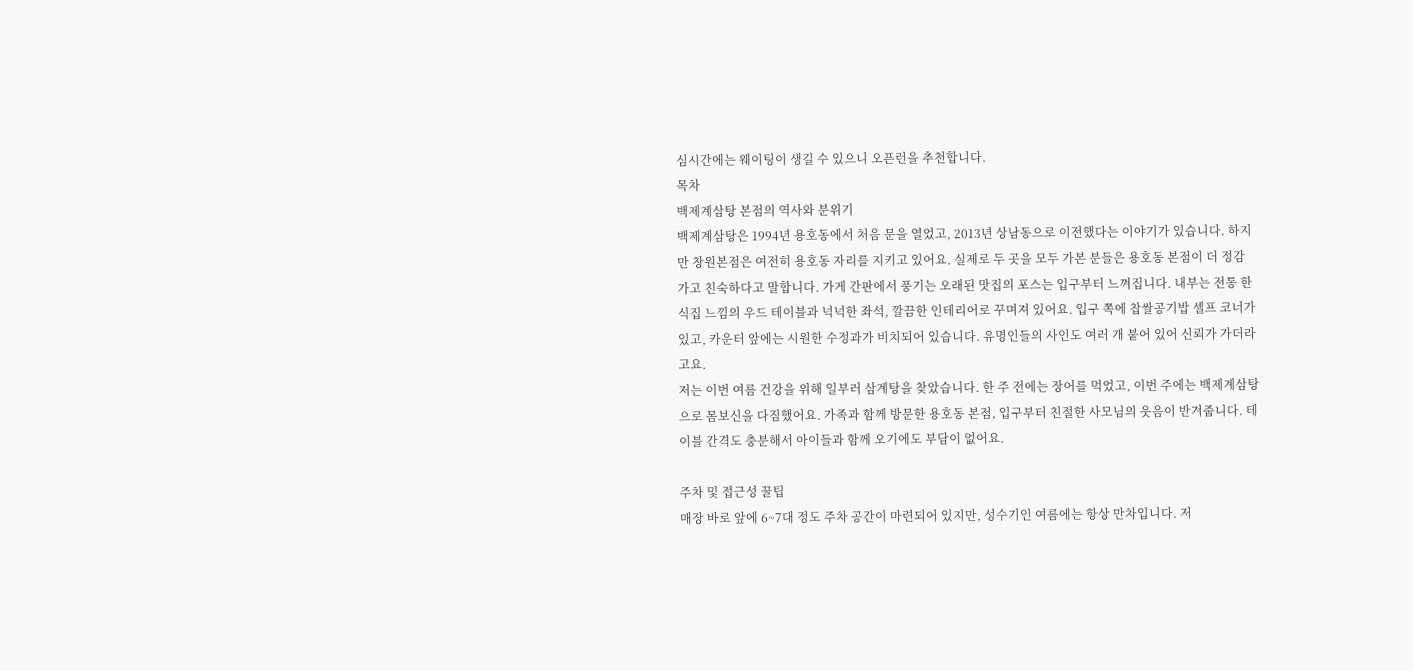심시간에는 웨이팅이 생길 수 있으니 오픈런을 추천합니다.
목차
백제계삼탕 본점의 역사와 분위기
백제계삼탕은 1994년 용호동에서 처음 문을 열었고, 2013년 상남동으로 이전했다는 이야기가 있습니다. 하지만 창원본점은 여전히 용호동 자리를 지키고 있어요. 실제로 두 곳을 모두 가본 분들은 용호동 본점이 더 정감 가고 친숙하다고 말합니다. 가게 간판에서 풍기는 오래된 맛집의 포스는 입구부터 느껴집니다. 내부는 전통 한식집 느낌의 우드 테이블과 넉넉한 좌석, 깔끔한 인테리어로 꾸며져 있어요. 입구 쪽에 찹쌀공기밥 셀프 코너가 있고, 카운터 앞에는 시원한 수정과가 비치되어 있습니다. 유명인들의 사인도 여러 개 붙어 있어 신뢰가 가더라고요.
저는 이번 여름 건강을 위해 일부러 삼계탕을 찾았습니다. 한 주 전에는 장어를 먹었고, 이번 주에는 백제계삼탕으로 몸보신을 다짐했어요. 가족과 함께 방문한 용호동 본점, 입구부터 친절한 사모님의 웃음이 반겨줍니다. 테이블 간격도 충분해서 아이들과 함께 오기에도 부담이 없어요.

주차 및 접근성 꿀팁
매장 바로 앞에 6~7대 정도 주차 공간이 마련되어 있지만, 성수기인 여름에는 항상 만차입니다. 저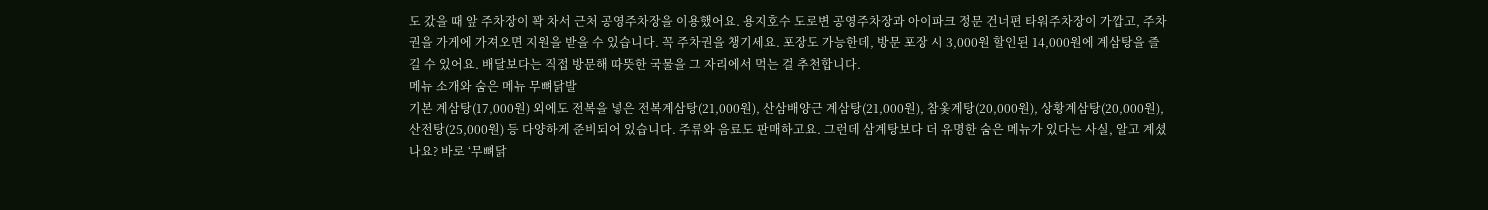도 갔을 때 앞 주차장이 꽉 차서 근처 공영주차장을 이용했어요. 용지호수 도로변 공영주차장과 아이파크 정문 건너편 타워주차장이 가깝고, 주차권을 가게에 가져오면 지원을 받을 수 있습니다. 꼭 주차권을 챙기세요. 포장도 가능한데, 방문 포장 시 3,000원 할인된 14,000원에 계삼탕을 즐길 수 있어요. 배달보다는 직접 방문해 따뜻한 국물을 그 자리에서 먹는 걸 추천합니다.
메뉴 소개와 숨은 메뉴 무뼈닭발
기본 계삼탕(17,000원) 외에도 전복을 넣은 전복계삼탕(21,000원), 산삼배양근 계삼탕(21,000원), 참옻계탕(20,000원), 상황계삼탕(20,000원), 산전탕(25,000원) 등 다양하게 준비되어 있습니다. 주류와 음료도 판매하고요. 그런데 삼계탕보다 더 유명한 숨은 메뉴가 있다는 사실, 알고 계셨나요? 바로 ‘무뼈닭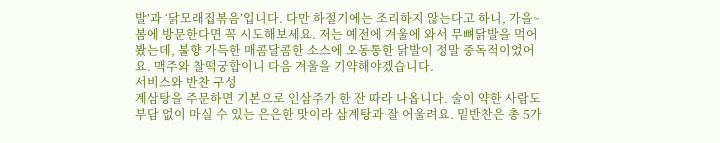발’과 ‘닭모래집볶음’입니다. 다만 하절기에는 조리하지 않는다고 하니, 가을~봄에 방문한다면 꼭 시도해보세요. 저는 예전에 겨울에 와서 무뼈닭발을 먹어봤는데, 불향 가득한 매콤달콤한 소스에 오동통한 닭발이 정말 중독적이었어요. 맥주와 찰떡궁합이니 다음 겨울을 기약해야겠습니다.
서비스와 반찬 구성
계삼탕을 주문하면 기본으로 인삼주가 한 잔 따라 나옵니다. 술이 약한 사람도 부담 없이 마실 수 있는 은은한 맛이라 삼계탕과 잘 어울려요. 밑반찬은 총 5가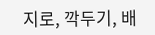지로, 깍두기, 배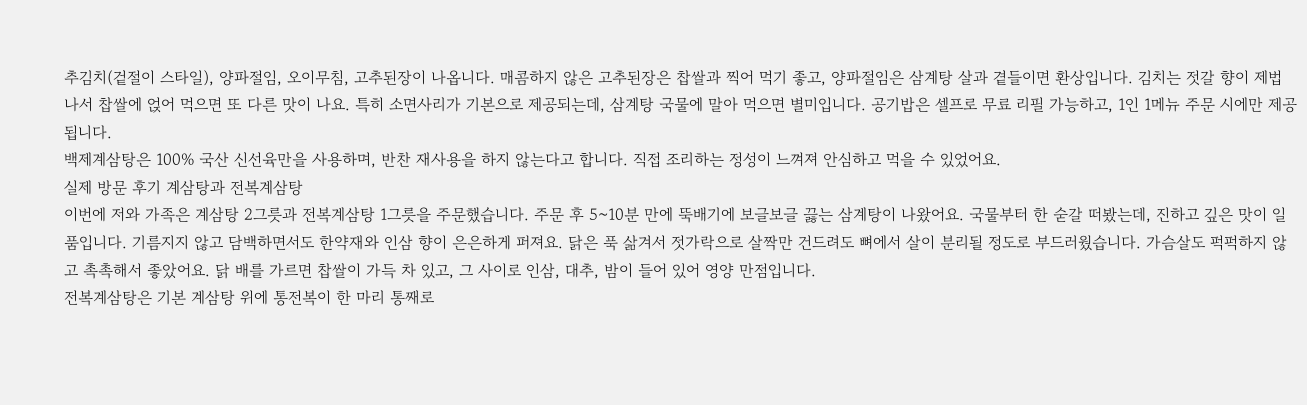추김치(겉절이 스타일), 양파절임, 오이무침, 고추된장이 나옵니다. 매콤하지 않은 고추된장은 찹쌀과 찍어 먹기 좋고, 양파절임은 삼계탕 살과 곁들이면 환상입니다. 김치는 젓갈 향이 제법 나서 찹쌀에 얹어 먹으면 또 다른 맛이 나요. 특히 소면사리가 기본으로 제공되는데, 삼계탕 국물에 말아 먹으면 별미입니다. 공기밥은 셀프로 무료 리필 가능하고, 1인 1메뉴 주문 시에만 제공됩니다.
백제계삼탕은 100% 국산 신선육만을 사용하며, 반찬 재사용을 하지 않는다고 합니다. 직접 조리하는 정성이 느껴져 안심하고 먹을 수 있었어요.
실제 방문 후기 계삼탕과 전복계삼탕
이번에 저와 가족은 계삼탕 2그릇과 전복계삼탕 1그릇을 주문했습니다. 주문 후 5~10분 만에 뚝배기에 보글보글 끓는 삼계탕이 나왔어요. 국물부터 한 숟갈 떠봤는데, 진하고 깊은 맛이 일품입니다. 기름지지 않고 담백하면서도 한약재와 인삼 향이 은은하게 퍼져요. 닭은 푹 삶겨서 젓가락으로 살짝만 건드려도 뼈에서 살이 분리될 정도로 부드러웠습니다. 가슴살도 퍽퍽하지 않고 촉촉해서 좋았어요. 닭 배를 가르면 찹쌀이 가득 차 있고, 그 사이로 인삼, 대추, 밤이 들어 있어 영양 만점입니다.
전복계삼탕은 기본 계삼탕 위에 통전복이 한 마리 통째로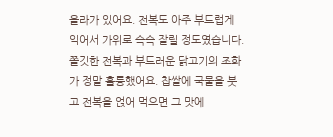올라가 있어요. 전복도 아주 부드럽게 익어서 가위로 슥슥 잘릴 정도였습니다. 쫄깃한 전복과 부드러운 닭고기의 조화가 정말 훌륭했어요. 찹쌀에 국물을 붓고 전복을 얹어 먹으면 그 맛에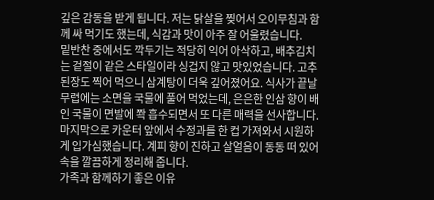깊은 감동을 받게 됩니다. 저는 닭살을 찢어서 오이무침과 함께 싸 먹기도 했는데, 식감과 맛이 아주 잘 어울렸습니다.
밑반찬 중에서도 깍두기는 적당히 익어 아삭하고, 배추김치는 겉절이 같은 스타일이라 싱겁지 않고 맛있었습니다. 고추된장도 찍어 먹으니 삼계탕이 더욱 깊어졌어요. 식사가 끝날 무렵에는 소면을 국물에 풀어 먹었는데, 은은한 인삼 향이 배인 국물이 면발에 쫙 흡수되면서 또 다른 매력을 선사합니다. 마지막으로 카운터 앞에서 수정과를 한 컵 가져와서 시원하게 입가심했습니다. 계피 향이 진하고 살얼음이 동동 떠 있어 속을 깔끔하게 정리해 줍니다.
가족과 함께하기 좋은 이유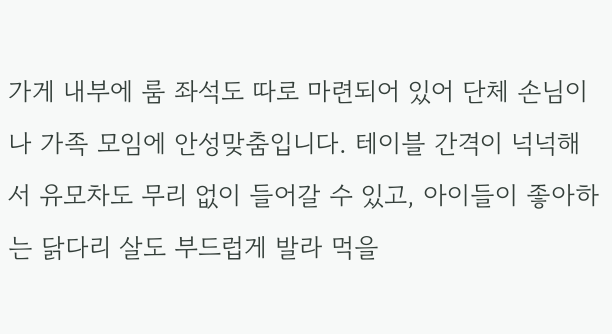가게 내부에 룸 좌석도 따로 마련되어 있어 단체 손님이나 가족 모임에 안성맞춤입니다. 테이블 간격이 넉넉해서 유모차도 무리 없이 들어갈 수 있고, 아이들이 좋아하는 닭다리 살도 부드럽게 발라 먹을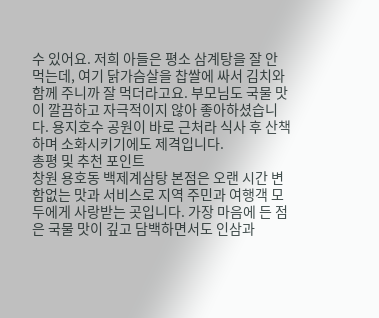수 있어요. 저희 아들은 평소 삼계탕을 잘 안 먹는데, 여기 닭가슴살을 찹쌀에 싸서 김치와 함께 주니까 잘 먹더라고요. 부모님도 국물 맛이 깔끔하고 자극적이지 않아 좋아하셨습니다. 용지호수 공원이 바로 근처라 식사 후 산책하며 소화시키기에도 제격입니다.
총평 및 추천 포인트
창원 용호동 백제계삼탕 본점은 오랜 시간 변함없는 맛과 서비스로 지역 주민과 여행객 모두에게 사랑받는 곳입니다. 가장 마음에 든 점은 국물 맛이 깊고 담백하면서도 인삼과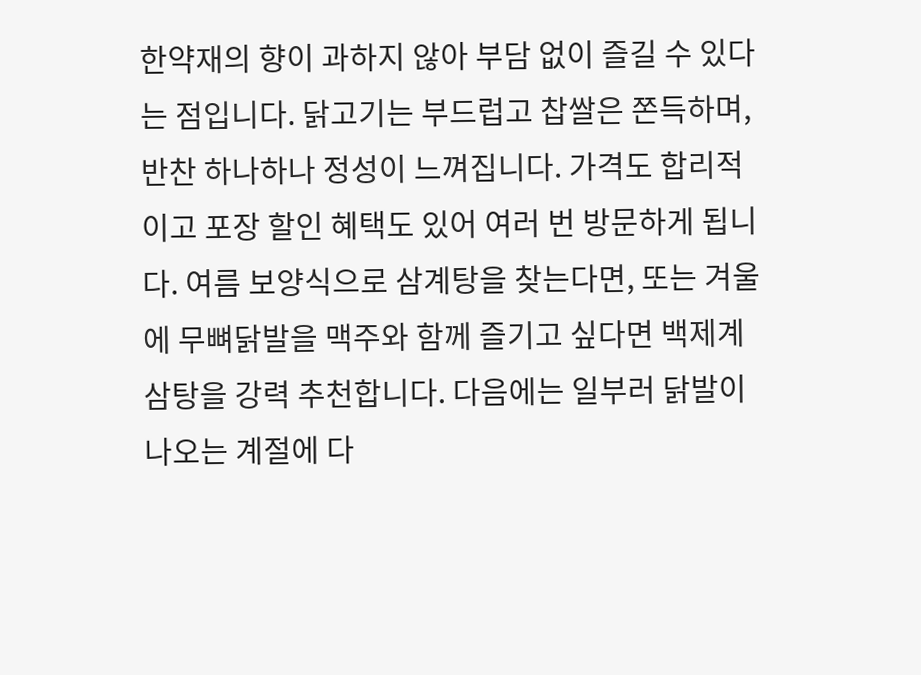한약재의 향이 과하지 않아 부담 없이 즐길 수 있다는 점입니다. 닭고기는 부드럽고 찹쌀은 쫀득하며, 반찬 하나하나 정성이 느껴집니다. 가격도 합리적이고 포장 할인 혜택도 있어 여러 번 방문하게 됩니다. 여름 보양식으로 삼계탕을 찾는다면, 또는 겨울에 무뼈닭발을 맥주와 함께 즐기고 싶다면 백제계삼탕을 강력 추천합니다. 다음에는 일부러 닭발이 나오는 계절에 다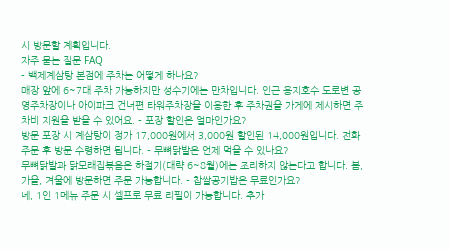시 방문할 계획입니다.
자주 묻는 질문 FAQ
- 백제계삼탕 본점에 주차는 어떻게 하나요?
매장 앞에 6~7대 주차 가능하지만 성수기에는 만차입니다. 인근 용지호수 도로변 공영주차장이나 아이파크 건너편 타워주차장을 이용한 후 주차권을 가게에 제시하면 주차비 지원을 받을 수 있어요. - 포장 할인은 얼마인가요?
방문 포장 시 계삼탕이 정가 17,000원에서 3,000원 할인된 14,000원입니다. 전화 주문 후 방문 수령하면 됩니다. - 무뼈닭발은 언제 먹을 수 있나요?
무뼈닭발과 닭모래집볶음은 하절기(대략 6~8월)에는 조리하지 않는다고 합니다. 봄, 가을, 겨울에 방문하면 주문 가능합니다. - 찹쌀공기밥은 무료인가요?
네, 1인 1메뉴 주문 시 셀프로 무료 리필이 가능합니다. 추가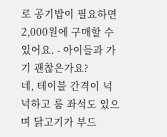로 공기밥이 필요하면 2,000원에 구매할 수 있어요. - 아이들과 가기 괜찮은가요?
네, 테이블 간격이 넉넉하고 룸 좌석도 있으며 닭고기가 부드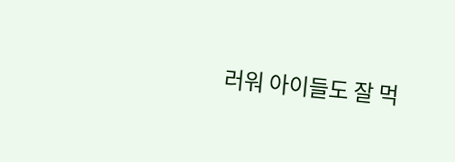러워 아이들도 잘 먹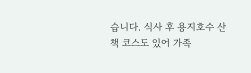습니다. 식사 후 용지호수 산책 코스도 있어 가족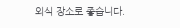외식 장소로 좋습니다.